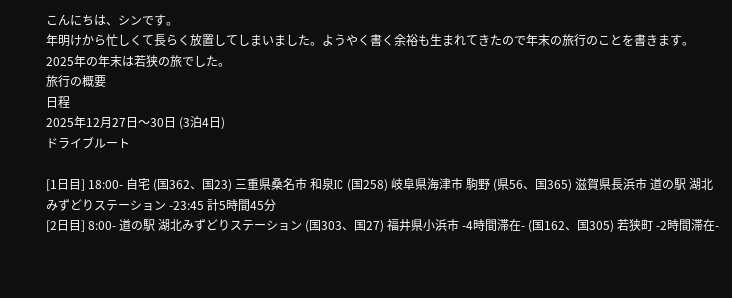こんにちは、シンです。
年明けから忙しくて長らく放置してしまいました。ようやく書く余裕も生まれてきたので年末の旅行のことを書きます。
2025年の年末は若狭の旅でした。
旅行の概要
日程
2025年12月27日〜30日 (3泊4日)
ドライブルート

[1日目] 18:00- 自宅 (国362、国23) 三重県桑名市 和泉IC (国258) 岐阜県海津市 駒野 (県56、国365) 滋賀県長浜市 道の駅 湖北みずどりステーション -23:45 計5時間45分
[2日目] 8:00- 道の駅 湖北みずどりステーション (国303、国27) 福井県小浜市 -4時間滞在- (国162、国305) 若狭町 -2時間滞在-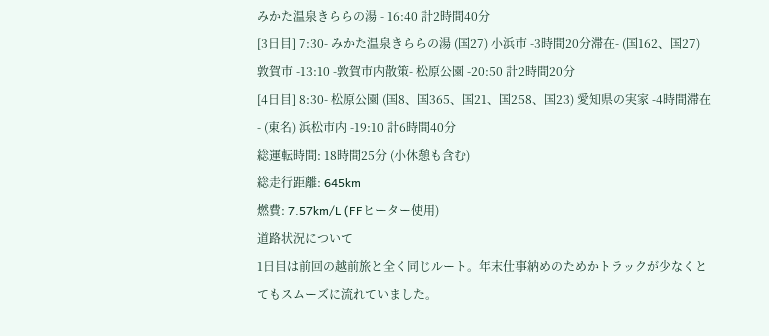みかた温泉きららの湯 - 16:40 計2時間40分
[3日目] 7:30- みかた温泉きららの湯 (国27) 小浜市 -3時間20分滞在- (国162、国27) 敦賀市 -13:10 -敦賀市内散策- 松原公園 -20:50 計2時間20分
[4日目] 8:30- 松原公園 (国8、国365、国21、国258、国23) 愛知県の実家 -4時間滞在- (東名) 浜松市内 -19:10 計6時間40分
総運転時間: 18時間25分 (小休憩も含む)
総走行距離: 645km
燃費: 7.57km/L (FFヒーター使用)
道路状況について
1日目は前回の越前旅と全く同じルート。年末仕事納めのためかトラックが少なくとてもスムーズに流れていました。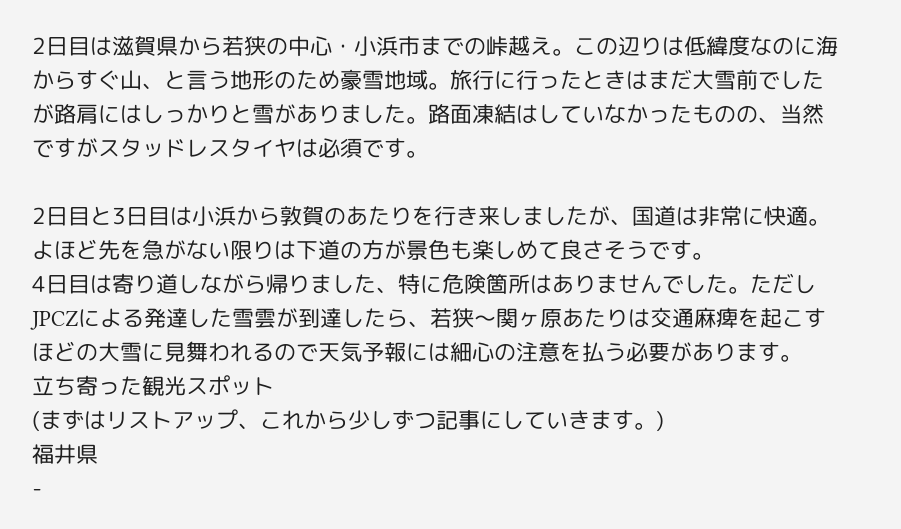2日目は滋賀県から若狭の中心・小浜市までの峠越え。この辺りは低緯度なのに海からすぐ山、と言う地形のため豪雪地域。旅行に行ったときはまだ大雪前でしたが路肩にはしっかりと雪がありました。路面凍結はしていなかったものの、当然ですがスタッドレスタイヤは必須です。

2日目と3日目は小浜から敦賀のあたりを行き来しましたが、国道は非常に快適。よほど先を急がない限りは下道の方が景色も楽しめて良さそうです。
4日目は寄り道しながら帰りました、特に危険箇所はありませんでした。ただしJPCZによる発達した雪雲が到達したら、若狭〜関ヶ原あたりは交通麻痺を起こすほどの大雪に見舞われるので天気予報には細心の注意を払う必要があります。
立ち寄った観光スポット
(まずはリストアップ、これから少しずつ記事にしていきます。)
福井県
-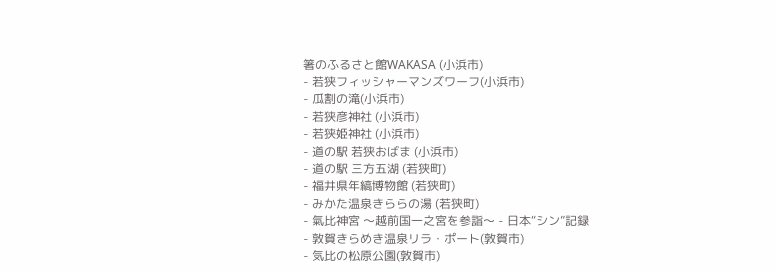箸のふるさと館WAKASA (小浜市)
- 若狭フィッシャーマンズワーフ(小浜市)
- 瓜割の滝(小浜市)
- 若狭彦神社 (小浜市)
- 若狭姫神社 (小浜市)
- 道の駅 若狭おばま (小浜市)
- 道の駅 三方五湖 (若狭町)
- 福井県年縞博物館 (若狭町)
- みかた温泉きららの湯 (若狭町)
- 氣比神宮 〜越前国一之宮を参詣〜 - 日本“シン”記録
- 敦賀きらめき温泉リラ・ポート(敦賀市)
- 気比の松原公園(敦賀市)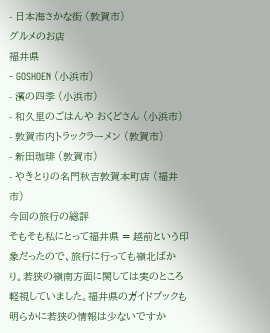- 日本海さかな街 (敦賀市)
グルメのお店
福井県
- GOSHOEN (小浜市)
- 濱の四季 (小浜市)
- 和久里のごはんや おくどさん (小浜市)
- 敦賀市内トラックラーメン (敦賀市)
- 新田珈琲 (敦賀市)
- やきとりの名門秋吉敦賀本町店 (福井市)
今回の旅行の総評
そもそも私にとって福井県 = 越前という印象だったので、旅行に行っても嶺北ばかり。若狭の嶺南方面に関しては実のところ軽視していました。福井県のガイドブックも明らかに若狭の情報は少ないですか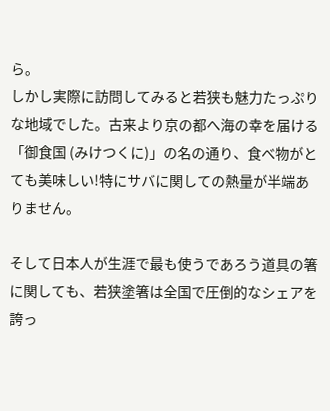ら。
しかし実際に訪問してみると若狭も魅力たっぷりな地域でした。古来より京の都へ海の幸を届ける「御食国 (みけつくに)」の名の通り、食べ物がとても美味しい!特にサバに関しての熱量が半端ありません。

そして日本人が生涯で最も使うであろう道具の箸に関しても、若狭塗箸は全国で圧倒的なシェアを誇っ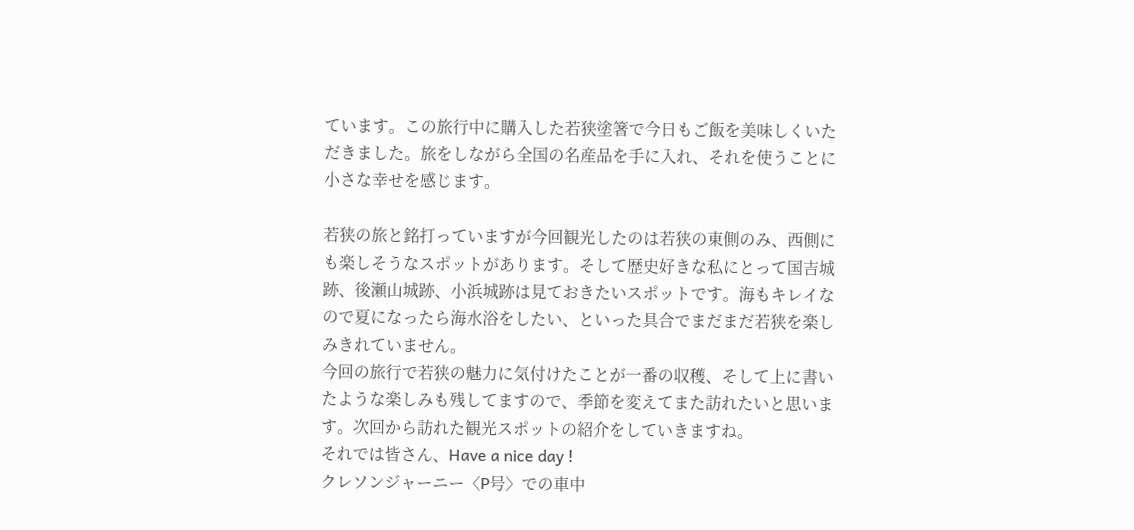ています。この旅行中に購入した若狭塗箸で今日もご飯を美味しくいただきました。旅をしながら全国の名産品を手に入れ、それを使うことに小さな幸せを感じます。

若狭の旅と銘打っていますが今回観光したのは若狭の東側のみ、西側にも楽しそうなスポットがあります。そして歴史好きな私にとって国吉城跡、後瀬山城跡、小浜城跡は見ておきたいスポットです。海もキレイなので夏になったら海水浴をしたい、といった具合でまだまだ若狭を楽しみきれていません。
今回の旅行で若狭の魅力に気付けたことが一番の収穫、そして上に書いたような楽しみも残してますので、季節を変えてまた訪れたいと思います。次回から訪れた観光スポットの紹介をしていきますね。
それでは皆さん、Have a nice day !
クレソンジャーニー〈P号〉での車中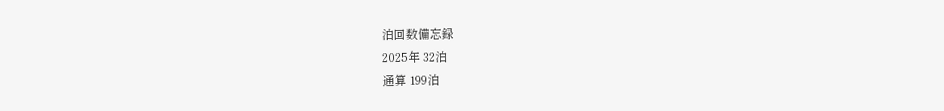泊回数備忘録
2025年 32泊
通算 199泊